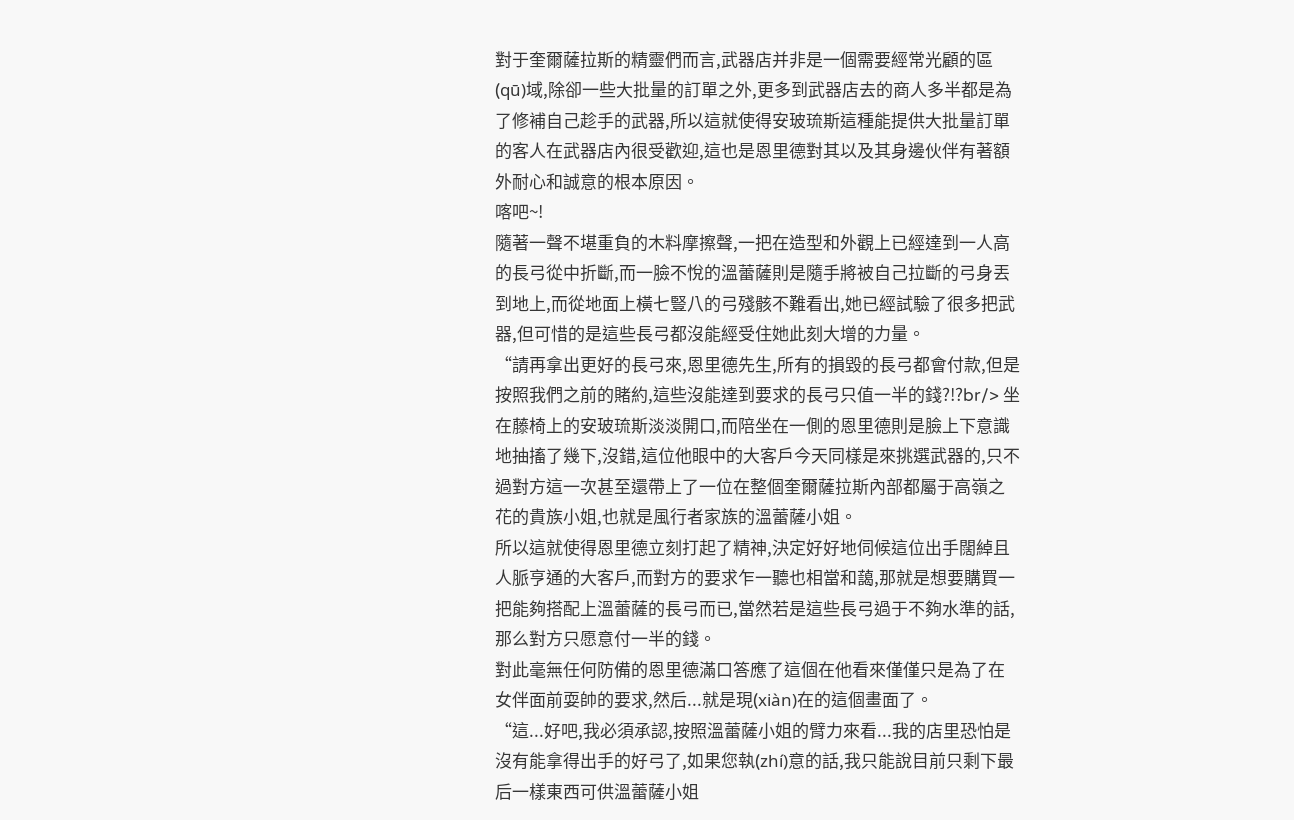對于奎爾薩拉斯的精靈們而言,武器店并非是一個需要經常光顧的區(qū)域,除卻一些大批量的訂單之外,更多到武器店去的商人多半都是為了修補自己趁手的武器,所以這就使得安玻琉斯這種能提供大批量訂單的客人在武器店內很受歡迎,這也是恩里德對其以及其身邊伙伴有著額外耐心和誠意的根本原因。
喀吧~!
隨著一聲不堪重負的木料摩擦聲,一把在造型和外觀上已經達到一人高的長弓從中折斷,而一臉不悅的溫蕾薩則是隨手將被自己拉斷的弓身丟到地上,而從地面上橫七豎八的弓殘骸不難看出,她已經試驗了很多把武器,但可惜的是這些長弓都沒能經受住她此刻大增的力量。
“請再拿出更好的長弓來,恩里德先生,所有的損毀的長弓都會付款,但是按照我們之前的賭約,這些沒能達到要求的長弓只值一半的錢?!?br/> 坐在藤椅上的安玻琉斯淡淡開口,而陪坐在一側的恩里德則是臉上下意識地抽搐了幾下,沒錯,這位他眼中的大客戶今天同樣是來挑選武器的,只不過對方這一次甚至還帶上了一位在整個奎爾薩拉斯內部都屬于高嶺之花的貴族小姐,也就是風行者家族的溫蕾薩小姐。
所以這就使得恩里德立刻打起了精神,決定好好地伺候這位出手闊綽且人脈亨通的大客戶,而對方的要求乍一聽也相當和藹,那就是想要購買一把能夠搭配上溫蕾薩的長弓而已,當然若是這些長弓過于不夠水準的話,那么對方只愿意付一半的錢。
對此毫無任何防備的恩里德滿口答應了這個在他看來僅僅只是為了在女伴面前耍帥的要求,然后...就是現(xiàn)在的這個畫面了。
“這...好吧,我必須承認,按照溫蕾薩小姐的臂力來看...我的店里恐怕是沒有能拿得出手的好弓了,如果您執(zhí)意的話,我只能說目前只剩下最后一樣東西可供溫蕾薩小姐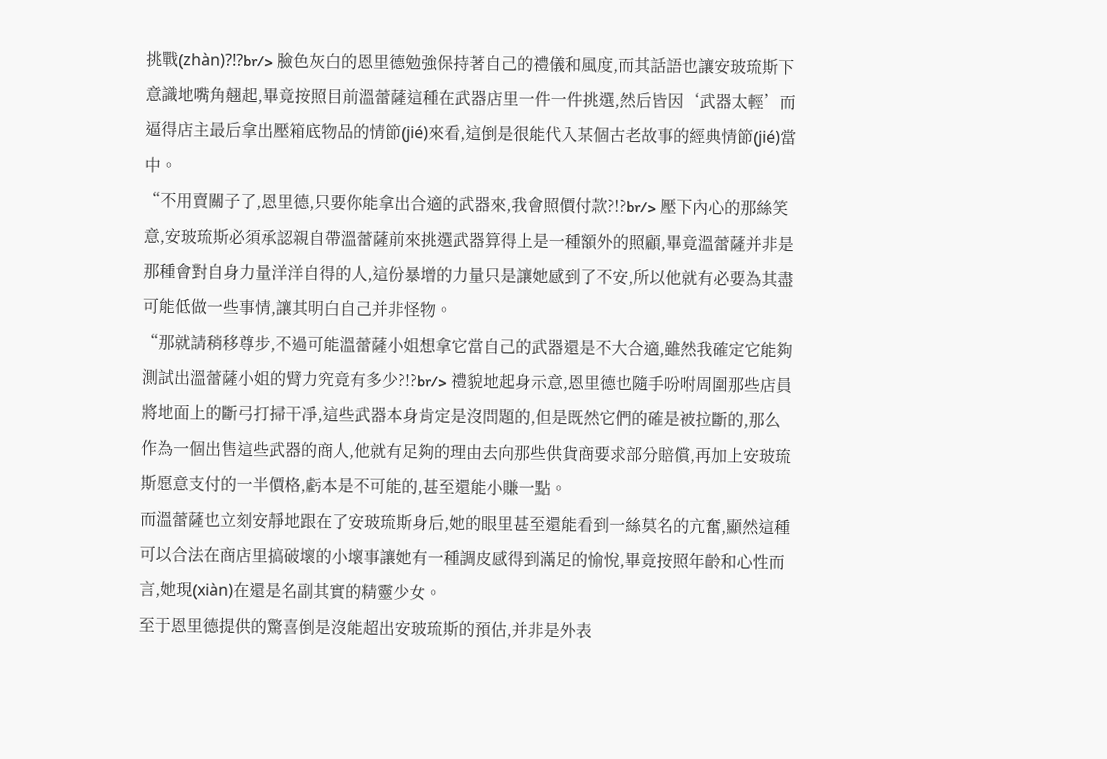挑戰(zhàn)?!?br/> 臉色灰白的恩里德勉強保持著自己的禮儀和風度,而其話語也讓安玻琉斯下意識地嘴角翹起,畢竟按照目前溫蕾薩這種在武器店里一件一件挑選,然后皆因‘武器太輕’而逼得店主最后拿出壓箱底物品的情節(jié)來看,這倒是很能代入某個古老故事的經典情節(jié)當中。
“不用賣關子了,恩里德,只要你能拿出合適的武器來,我會照價付款?!?br/> 壓下內心的那絲笑意,安玻琉斯必須承認親自帶溫蕾薩前來挑選武器算得上是一種額外的照顧,畢竟溫蕾薩并非是那種會對自身力量洋洋自得的人,這份暴增的力量只是讓她感到了不安,所以他就有必要為其盡可能低做一些事情,讓其明白自己并非怪物。
“那就請稍移尊步,不過可能溫蕾薩小姐想拿它當自己的武器還是不大合適,雖然我確定它能夠測試出溫蕾薩小姐的臂力究竟有多少?!?br/> 禮貌地起身示意,恩里德也隨手吩咐周圍那些店員將地面上的斷弓打掃干凈,這些武器本身肯定是沒問題的,但是既然它們的確是被拉斷的,那么作為一個出售這些武器的商人,他就有足夠的理由去向那些供貨商要求部分賠償,再加上安玻琉斯愿意支付的一半價格,虧本是不可能的,甚至還能小賺一點。
而溫蕾薩也立刻安靜地跟在了安玻琉斯身后,她的眼里甚至還能看到一絲莫名的亢奮,顯然這種可以合法在商店里搞破壞的小壞事讓她有一種調皮感得到滿足的愉悅,畢竟按照年齡和心性而言,她現(xiàn)在還是名副其實的精靈少女。
至于恩里德提供的驚喜倒是沒能超出安玻琉斯的預估,并非是外表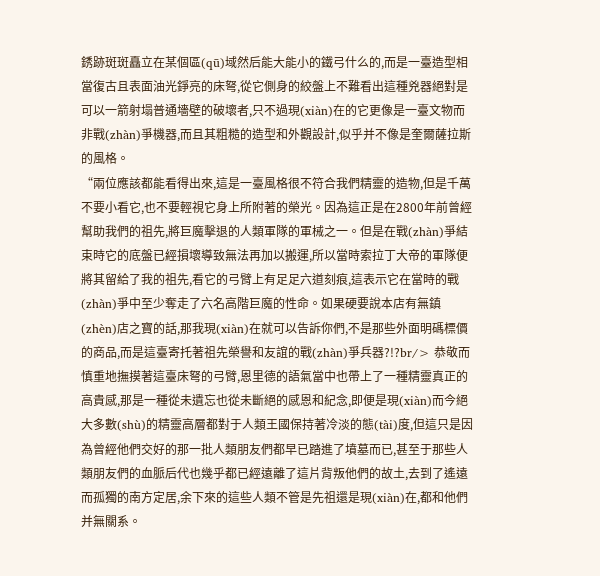銹跡斑斑矗立在某個區(qū)域然后能大能小的鐵弓什么的,而是一臺造型相當復古且表面油光錚亮的床弩,從它側身的絞盤上不難看出這種兇器絕對是可以一箭射塌普通墻壁的破壞者,只不過現(xiàn)在的它更像是一臺文物而非戰(zhàn)爭機器,而且其粗糙的造型和外觀設計,似乎并不像是奎爾薩拉斯的風格。
“兩位應該都能看得出來,這是一臺風格很不符合我們精靈的造物,但是千萬不要小看它,也不要輕視它身上所附著的榮光。因為這正是在2800年前曾經幫助我們的祖先,將巨魔擊退的人類軍隊的軍械之一。但是在戰(zhàn)爭結束時它的底盤已經損壞導致無法再加以搬運,所以當時索拉丁大帝的軍隊便將其留給了我的祖先,看它的弓臂上有足足六道刻痕,這表示它在當時的戰(zhàn)爭中至少奪走了六名高階巨魔的性命。如果硬要說本店有無鎮(zhèn)店之寶的話,那我現(xiàn)在就可以告訴你們,不是那些外面明碼標價的商品,而是這臺寄托著祖先榮譽和友誼的戰(zhàn)爭兵器?!?br/> 恭敬而慎重地撫摸著這臺床弩的弓臂,恩里德的語氣當中也帶上了一種精靈真正的高貴感,那是一種從未遺忘也從未斷絕的感恩和紀念,即便是現(xiàn)而今絕大多數(shù)的精靈高層都對于人類王國保持著冷淡的態(tài)度,但這只是因為曾經他們交好的那一批人類朋友們都早已踏進了墳墓而已,甚至于那些人類朋友們的血脈后代也幾乎都已經遠離了這片背叛他們的故土,去到了遙遠而孤獨的南方定居,余下來的這些人類不管是先祖還是現(xiàn)在,都和他們并無關系。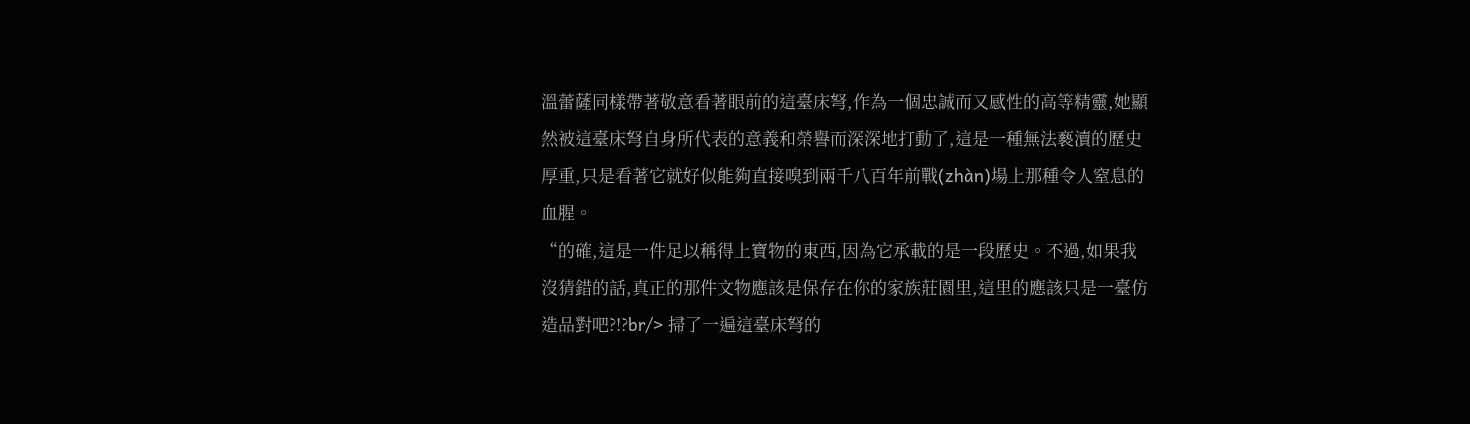溫蕾薩同樣帶著敬意看著眼前的這臺床弩,作為一個忠誠而又感性的高等精靈,她顯然被這臺床弩自身所代表的意義和榮譽而深深地打動了,這是一種無法褻瀆的歷史厚重,只是看著它就好似能夠直接嗅到兩千八百年前戰(zhàn)場上那種令人窒息的血腥。
“的確,這是一件足以稱得上寶物的東西,因為它承載的是一段歷史。不過,如果我沒猜錯的話,真正的那件文物應該是保存在你的家族莊園里,這里的應該只是一臺仿造品對吧?!?br/> 掃了一遍這臺床弩的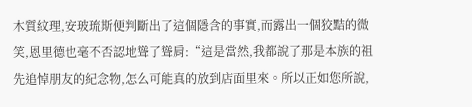木質紋理,安玻琉斯便判斷出了這個隱含的事實,而露出一個狡黠的微笑,恩里德也毫不否認地聳了聳肩:“這是當然,我都說了那是本族的祖先追悼朋友的紀念物,怎么可能真的放到店面里來。所以正如您所說,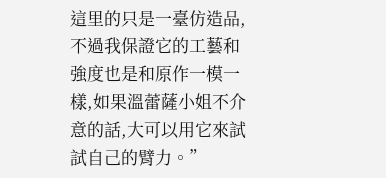這里的只是一臺仿造品,不過我保證它的工藝和強度也是和原作一模一樣,如果溫蕾薩小姐不介意的話,大可以用它來試試自己的臂力。”